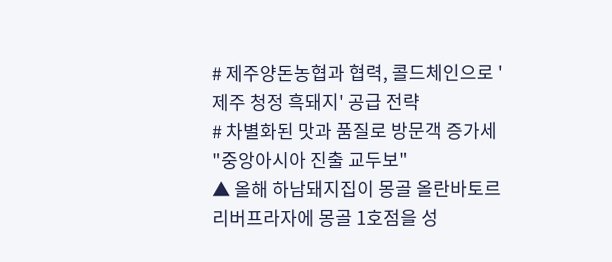# 제주양돈농협과 협력, 콜드체인으로 '제주 청정 흑돼지' 공급 전략
# 차별화된 맛과 품질로 방문객 증가세 "중앙아시아 진출 교두보"
▲ 올해 하남돼지집이 몽골 올란바토르 리버프라자에 몽골 1호점을 성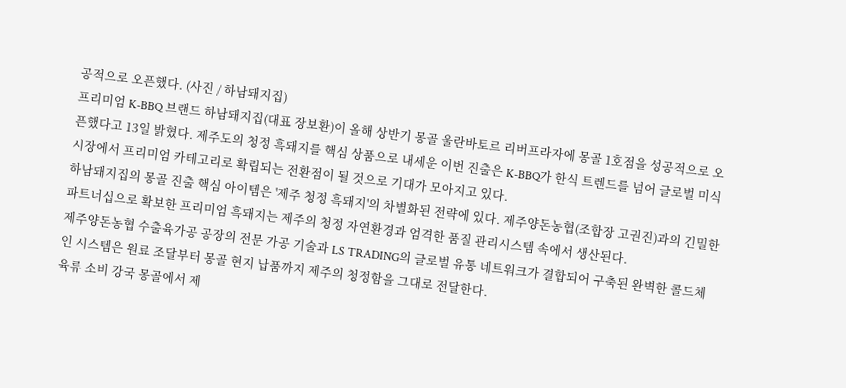공적으로 오픈했다. (사진 / 하남돼지집)
프리미엄 K-BBQ 브랜드 하남돼지집(대표 장보환)이 올해 상반기 몽골 울란바토르 리버프라자에 몽골 1호점을 성공적으로 오픈했다고 13일 밝혔다. 제주도의 청정 흑돼지를 핵심 상품으로 내세운 이번 진출은 K-BBQ가 한식 트렌드를 넘어 글로벌 미식 시장에서 프리미엄 카테고리로 확립되는 전환점이 될 것으로 기대가 모아지고 있다.
하남돼지집의 몽골 진출 핵심 아이템은 '제주 청정 흑돼지'의 차별화된 전략에 있다. 제주양돈농협(조합장 고권진)과의 긴밀한 파트너십으로 확보한 프리미엄 흑돼지는 제주의 청정 자연환경과 엄격한 품질 관리시스템 속에서 생산된다.
제주양돈농협 수출육가공 공장의 전문 가공 기술과 LS TRADING의 글로벌 유통 네트워크가 결합되어 구축된 완벽한 콜드체인 시스템은 원료 조달부터 몽골 현지 납품까지 제주의 청정함을 그대로 전달한다.
육류 소비 강국 몽골에서 제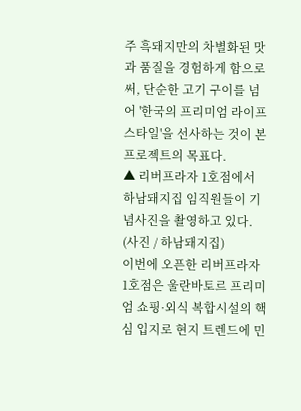주 흑돼지만의 차별화된 맛과 품질을 경험하게 함으로써, 단순한 고기 구이를 넘어 '한국의 프리미엄 라이프스타일'을 선사하는 것이 본 프로젝트의 목표다.
▲ 리버프라자 1호점에서 하남돼지집 임직원들이 기념사진을 촬영하고 있다. (사진 / 하남돼지집)
이번에 오픈한 리버프라자 1호점은 울란바토르 프리미엄 쇼핑·외식 복합시설의 핵심 입지로 현지 트렌드에 민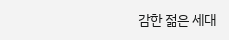감한 젊은 세대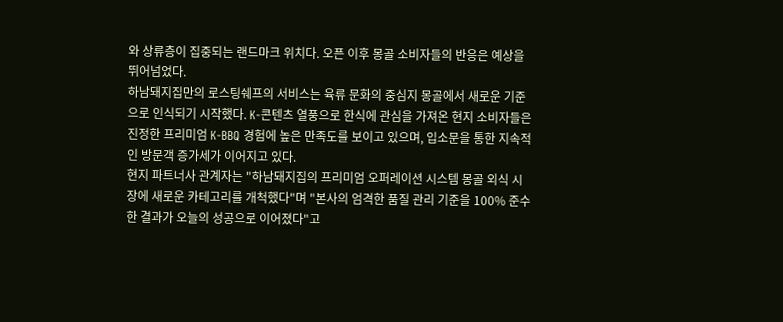와 상류층이 집중되는 랜드마크 위치다. 오픈 이후 몽골 소비자들의 반응은 예상을 뛰어넘었다.
하남돼지집만의 로스팅쉐프의 서비스는 육류 문화의 중심지 몽골에서 새로운 기준으로 인식되기 시작했다. K-콘텐츠 열풍으로 한식에 관심을 가져온 현지 소비자들은 진정한 프리미엄 K-BBQ 경험에 높은 만족도를 보이고 있으며, 입소문을 통한 지속적인 방문객 증가세가 이어지고 있다.
현지 파트너사 관계자는 "하남돼지집의 프리미엄 오퍼레이션 시스템 몽골 외식 시장에 새로운 카테고리를 개척했다"며 "본사의 엄격한 품질 관리 기준을 100% 준수한 결과가 오늘의 성공으로 이어졌다"고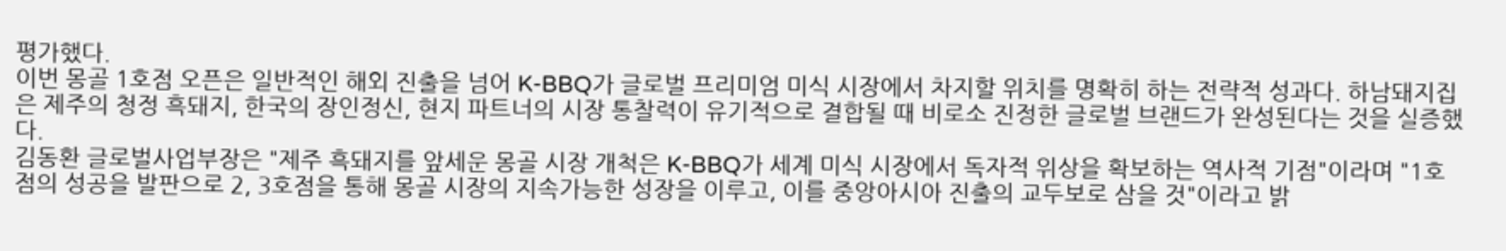평가했다.
이번 몽골 1호점 오픈은 일반적인 해외 진출을 넘어 K-BBQ가 글로벌 프리미엄 미식 시장에서 차지할 위치를 명확히 하는 전략적 성과다. 하남돼지집은 제주의 청정 흑돼지, 한국의 장인정신, 현지 파트너의 시장 통찰력이 유기적으로 결합될 때 비로소 진정한 글로벌 브랜드가 완성된다는 것을 실증했다.
김동환 글로벌사업부장은 "제주 흑돼지를 앞세운 몽골 시장 개척은 K-BBQ가 세계 미식 시장에서 독자적 위상을 확보하는 역사적 기점"이라며 "1호점의 성공을 발판으로 2, 3호점을 통해 몽골 시장의 지속가능한 성장을 이루고, 이를 중앙아시아 진출의 교두보로 삼을 것"이라고 밝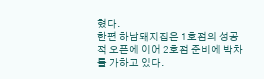혔다.
한편 하남돼지집은 1호점의 성공적 오픈에 이어 2호점 준비에 박차를 가하고 있다.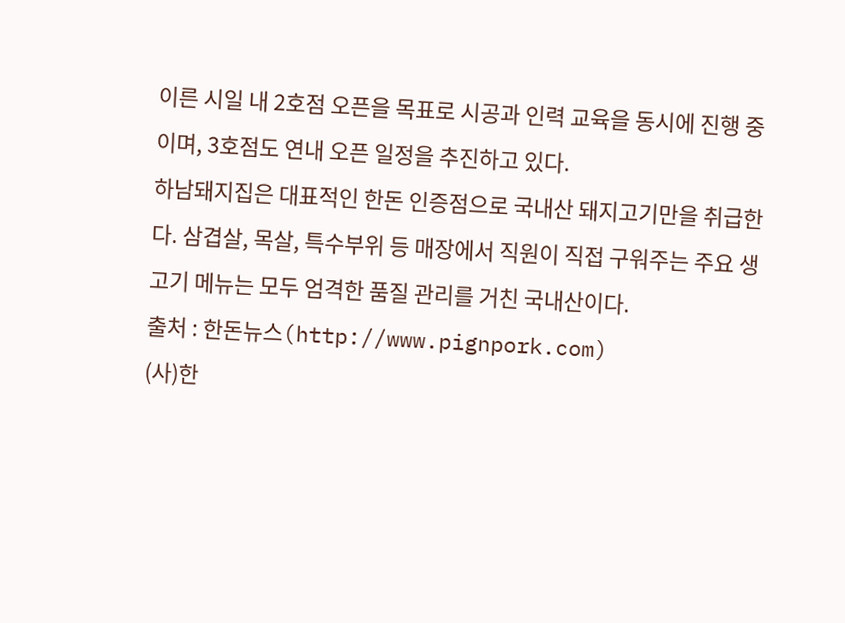이른 시일 내 2호점 오픈을 목표로 시공과 인력 교육을 동시에 진행 중이며, 3호점도 연내 오픈 일정을 추진하고 있다.
하남돼지집은 대표적인 한돈 인증점으로 국내산 돼지고기만을 취급한다. 삼겹살, 목살, 특수부위 등 매장에서 직원이 직접 구워주는 주요 생고기 메뉴는 모두 엄격한 품질 관리를 거친 국내산이다.
출처 : 한돈뉴스(http://www.pignpork.com)
(사)한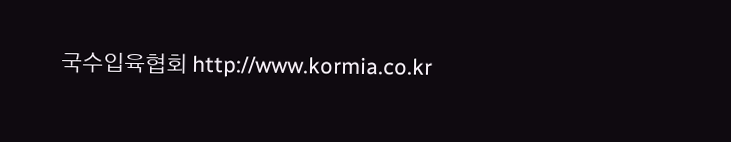국수입육협회 http://www.kormia.co.kr